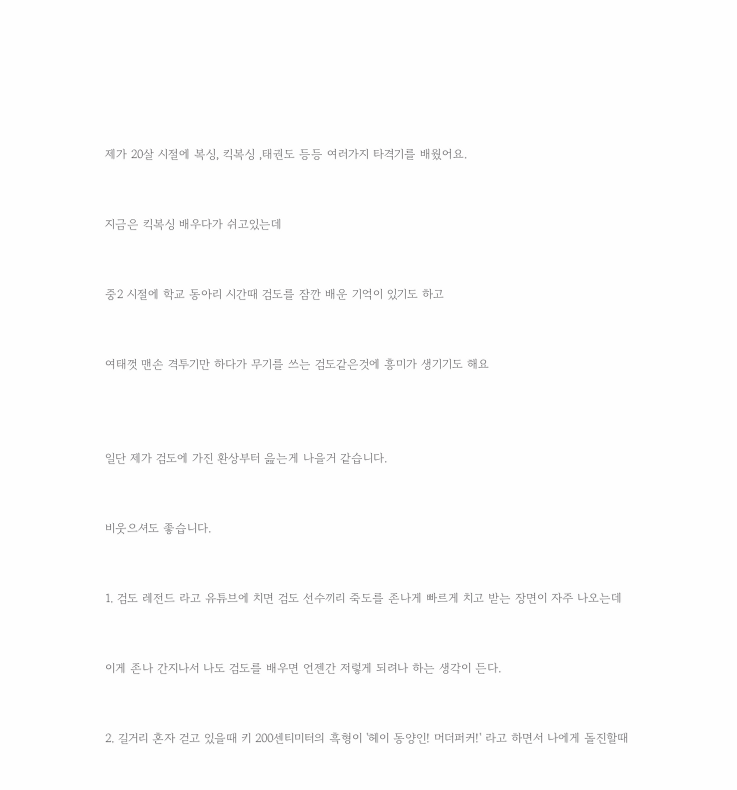제가 20살 시절에 복싱, 킥복싱 ,태권도 등등 여러가지 타격기를 배웠어요.


지금은 킥복싱 배우다가 쉬고있는데


중2 시절에 학교 동아리 시간때 검도를 잠깐 배운 기억이 있기도 하고


여태껏 맨손 격투기만 하다가 무기를 쓰는 검도같은것에 흥미가 생기기도 해요



일단 제가 검도에 가진 환상부터 읊는게 나을거 같습니다.


비웃으셔도 좋습니다.


1. 검도 레전드 라고 유튜브에 치면 검도 선수끼리 죽도를 존나게 빠르게 치고 받는 장면이 자주 나오는데


이게 존나 간지나서 나도 검도를 배우면 언젠간 저렇게 되려나 하는 생각이 든다.


2. 길거리 혼자 걷고 있을때 키 200센티미터의 흑형이 '헤이 동양인! 머더퍼커!' 라고 하면서 나에게 돌진할때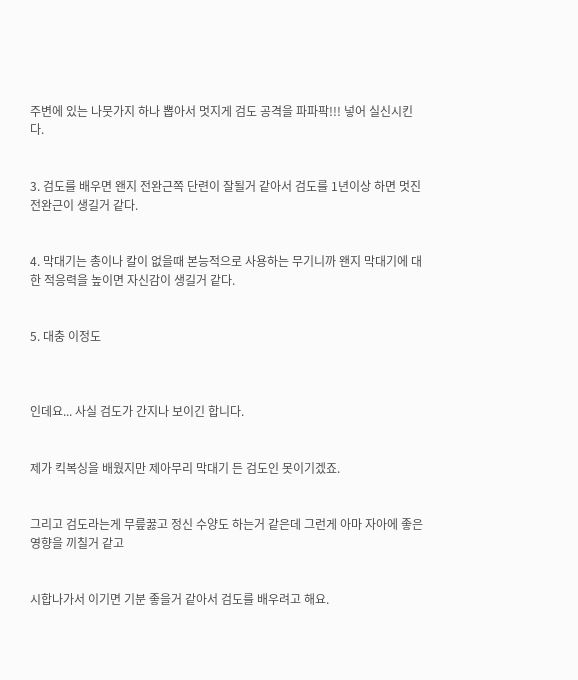주변에 있는 나뭇가지 하나 뽑아서 멋지게 검도 공격을 파파팍!!! 넣어 실신시킨다.


3. 검도를 배우면 왠지 전완근쪽 단련이 잘될거 같아서 검도를 1년이상 하면 멋진 전완근이 생길거 같다.


4. 막대기는 총이나 칼이 없을때 본능적으로 사용하는 무기니까 왠지 막대기에 대한 적응력을 높이면 자신감이 생길거 같다.


5. 대충 이정도



인데요... 사실 검도가 간지나 보이긴 합니다.


제가 킥복싱을 배웠지만 제아무리 막대기 든 검도인 못이기겠죠.


그리고 검도라는게 무릎꿇고 정신 수양도 하는거 같은데 그런게 아마 자아에 좋은 영향을 끼칠거 같고


시합나가서 이기면 기분 좋을거 같아서 검도를 배우려고 해요.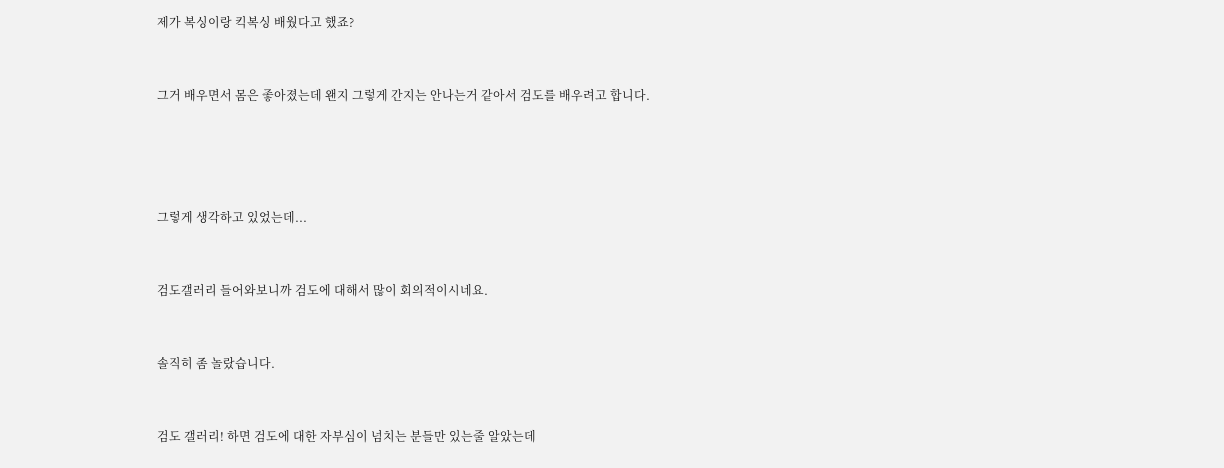제가 복싱이랑 킥복싱 배웠다고 했죠?


그거 배우면서 몸은 좋아졌는데 왠지 그렇게 간지는 안나는거 같아서 검도를 배우려고 합니다.




그렇게 생각하고 있었는데...


검도갤러리 들어와보니까 검도에 대해서 많이 회의적이시네요.


솔직히 좀 놀랐습니다.


검도 갤러리! 하면 검도에 대한 자부심이 넘치는 분들만 있는줄 알았는데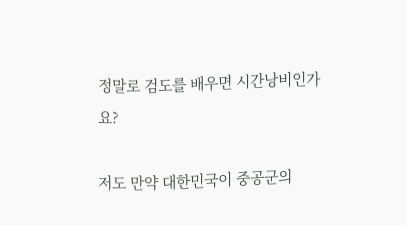정말로 검도를 배우면 시간낭비인가요?

저도 만약 대한민국이 중공군의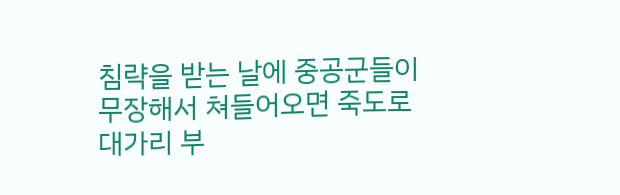침략을 받는 날에 중공군들이 무장해서 쳐들어오면 죽도로 대가리 부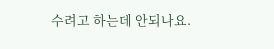수려고 하는데 안되나요.